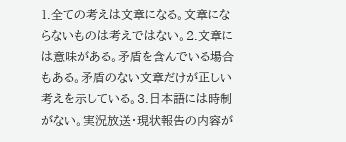1.全ての考えは文章になる。文章にならないものは考えではない。2.文章には意味がある。矛盾を含んでいる場合もある。矛盾のない文章だけが正しい考えを示している。3.日本語には時制がない。実況放送・現状報告の内容が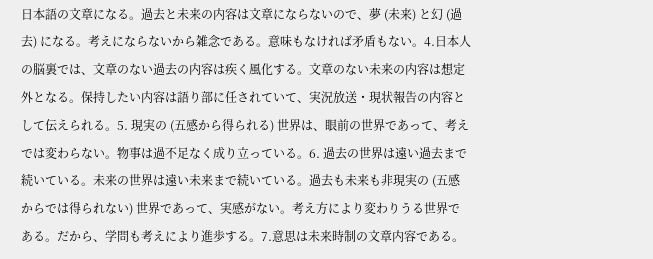日本語の文章になる。過去と未来の内容は文章にならないので、夢 (未来) と幻 (過去) になる。考えにならないから雑念である。意味もなければ矛盾もない。4.日本人の脳裏では、文章のない過去の内容は疾く風化する。文章のない未来の内容は想定外となる。保持したい内容は語り部に任されていて、実況放送・現状報告の内容として伝えられる。5. 現実の (五感から得られる) 世界は、眼前の世界であって、考えでは変わらない。物事は過不足なく成り立っている。6. 過去の世界は遠い過去まで続いている。未来の世界は遠い未来まで続いている。過去も未来も非現実の (五感からでは得られない) 世界であって、実感がない。考え方により変わりうる世界である。だから、学問も考えにより進歩する。7.意思は未来時制の文章内容である。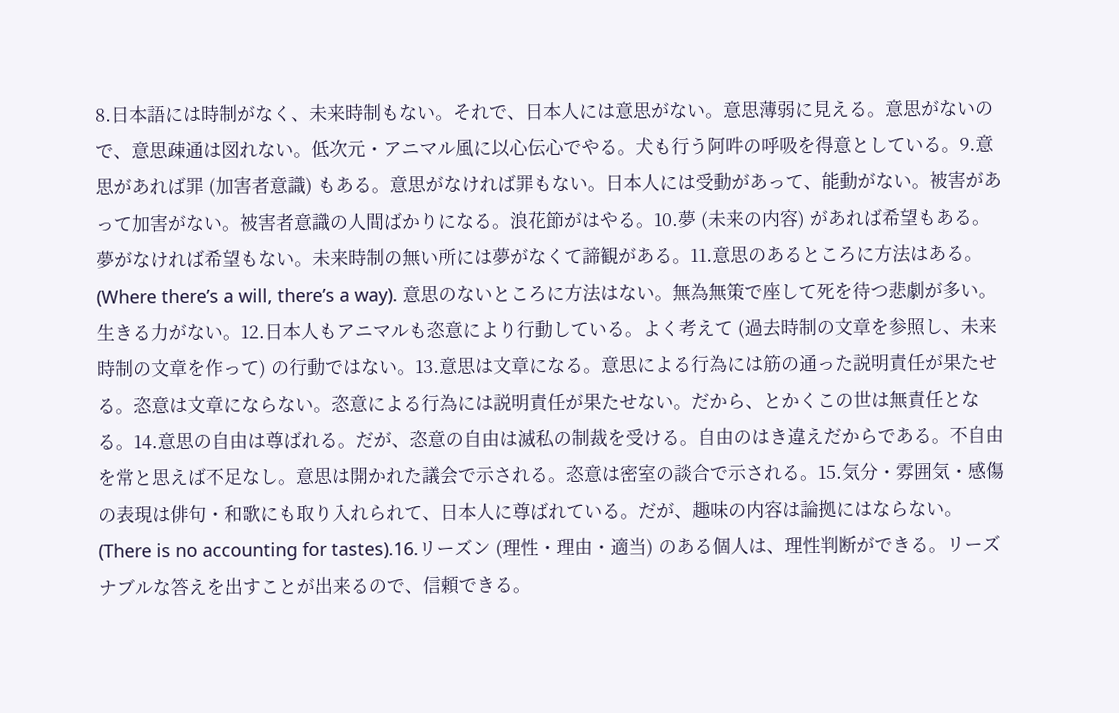8.日本語には時制がなく、未来時制もない。それで、日本人には意思がない。意思薄弱に見える。意思がないので、意思疎通は図れない。低次元・アニマル風に以心伝心でやる。犬も行う阿吽の呼吸を得意としている。9.意思があれば罪 (加害者意識) もある。意思がなければ罪もない。日本人には受動があって、能動がない。被害があって加害がない。被害者意識の人間ばかりになる。浪花節がはやる。10.夢 (未来の内容) があれば希望もある。夢がなければ希望もない。未来時制の無い所には夢がなくて諦観がある。11.意思のあるところに方法はある。(Where there’s a will, there’s a way). 意思のないところに方法はない。無為無策で座して死を待つ悲劇が多い。生きる力がない。12.日本人もアニマルも恣意により行動している。よく考えて (過去時制の文章を参照し、未来時制の文章を作って) の行動ではない。13.意思は文章になる。意思による行為には筋の通った説明責任が果たせる。恣意は文章にならない。恣意による行為には説明責任が果たせない。だから、とかくこの世は無責任となる。14.意思の自由は尊ばれる。だが、恣意の自由は滅私の制裁を受ける。自由のはき違えだからである。不自由を常と思えば不足なし。意思は開かれた議会で示される。恣意は密室の談合で示される。15.気分・雰囲気・感傷の表現は俳句・和歌にも取り入れられて、日本人に尊ばれている。だが、趣味の内容は論拠にはならない。(There is no accounting for tastes).16.リーズン (理性・理由・適当) のある個人は、理性判断ができる。リーズナブルな答えを出すことが出来るので、信頼できる。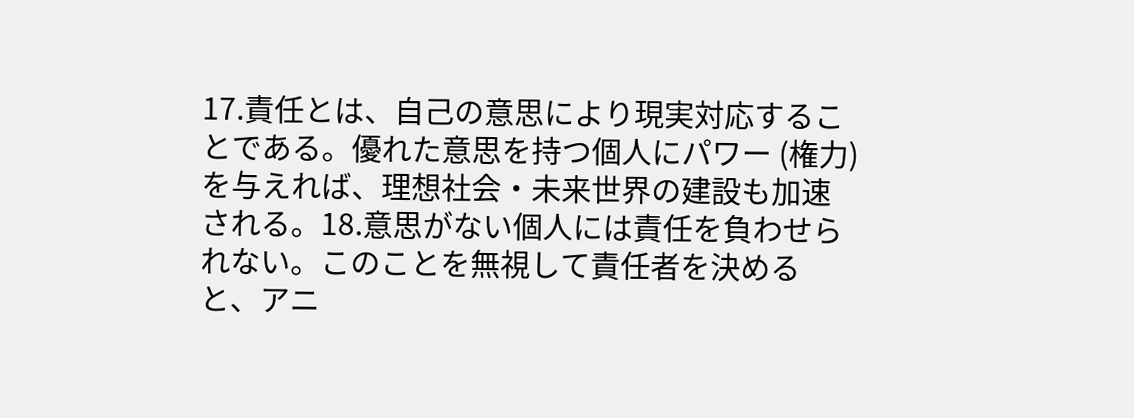17.責任とは、自己の意思により現実対応することである。優れた意思を持つ個人にパワー (権力) を与えれば、理想社会・未来世界の建設も加速される。18.意思がない個人には責任を負わせられない。このことを無視して責任者を決めると、アニ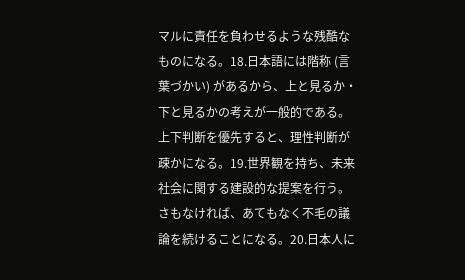マルに責任を負わせるような残酷なものになる。18.日本語には階称 (言葉づかい) があるから、上と見るか・下と見るかの考えが一般的である。上下判断を優先すると、理性判断が疎かになる。19.世界観を持ち、未来社会に関する建設的な提案を行う。さもなければ、あてもなく不毛の議論を続けることになる。20.日本人に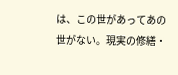は、この世があってあの世がない。現実の修繕・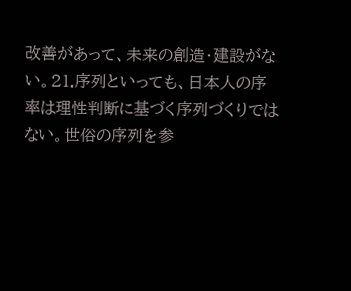改善があって、未来の創造・建設がない。21.序列といっても、日本人の序率は理性判断に基づく序列づくりではない。世俗の序列を参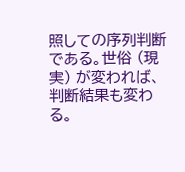照しての序列判断である。世俗 (現実) が変われば、判断結果も変わる。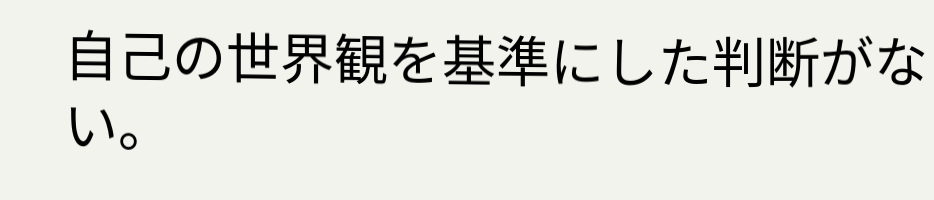自己の世界観を基準にした判断がない。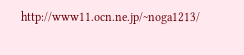http://www11.ocn.ne.jp/~noga1213/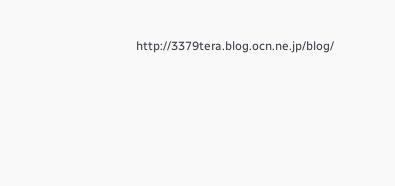http://3379tera.blog.ocn.ne.jp/blog/